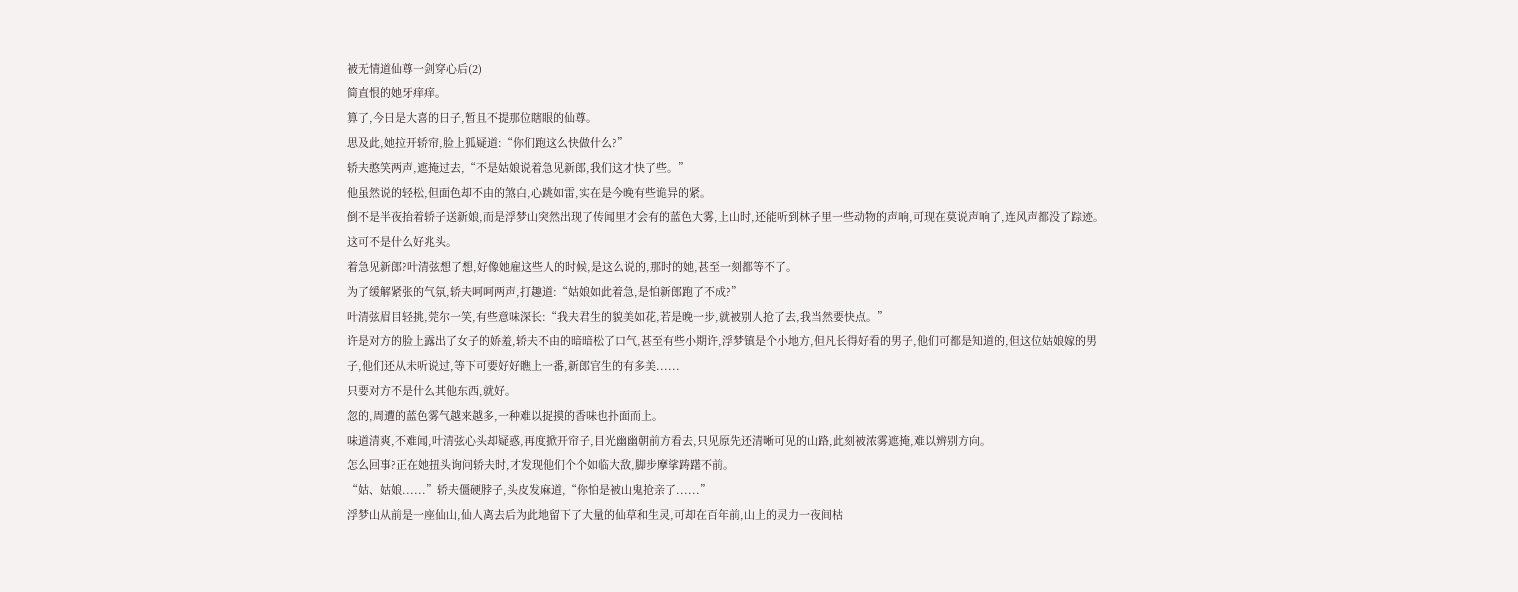被无情道仙尊一剑穿心后(2)
简直恨的她牙痒痒。
算了,今日是大喜的日子,暂且不提那位瞎眼的仙尊。
思及此,她拉开轿帘,脸上狐疑道:“你们跑这么快做什么?”
轿夫憨笑两声,遮掩过去,“不是姑娘说着急见新郎,我们这才快了些。”
他虽然说的轻松,但面色却不由的煞白,心跳如雷,实在是今晚有些诡异的紧。
倒不是半夜抬着轿子送新娘,而是浮梦山突然出现了传闻里才会有的蓝色大雾,上山时,还能听到林子里一些动物的声响,可现在莫说声响了,连风声都没了踪迹。
这可不是什么好兆头。
着急见新郎?叶清弦想了想,好像她雇这些人的时候,是这么说的,那时的她,甚至一刻都等不了。
为了缓解紧张的气氛,轿夫呵呵两声,打趣道:“姑娘如此着急,是怕新郎跑了不成?”
叶清弦眉目轻挑,莞尔一笑,有些意味深长:“我夫君生的貌美如花,若是晚一步,就被别人抢了去,我当然要快点。”
许是对方的脸上露出了女子的娇羞,轿夫不由的暗暗松了口气,甚至有些小期许,浮梦镇是个小地方,但凡长得好看的男子,他们可都是知道的,但这位姑娘嫁的男子,他们还从未听说过,等下可要好好瞧上一番,新郎官生的有多美......
只要对方不是什么其他东西,就好。
忽的,周遭的蓝色雾气越来越多,一种难以捉摸的香味也扑面而上。
味道清爽,不难闻,叶清弦心头却疑惑,再度掀开帘子,目光幽幽朝前方看去,只见原先还清晰可见的山路,此刻被浓雾遮掩,难以辨别方向。
怎么回事?正在她扭头询问轿夫时,才发现他们个个如临大敌,脚步摩挲踌躇不前。
“姑、姑娘......”轿夫僵硬脖子,头皮发麻道,“你怕是被山鬼抢亲了......”
浮梦山从前是一座仙山,仙人离去后为此地留下了大量的仙草和生灵,可却在百年前,山上的灵力一夜间枯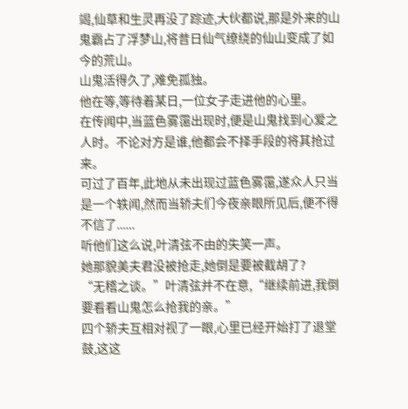竭,仙草和生灵再没了踪迹,大伙都说,那是外来的山鬼霸占了浮梦山,将昔日仙气缭绕的仙山变成了如今的荒山。
山鬼活得久了,难免孤独。
他在等,等待着某日,一位女子走进他的心里。
在传闻中,当蓝色雾霭出现时,便是山鬼找到心爱之人时。不论对方是谁,他都会不择手段的将其抢过来。
可过了百年,此地从未出现过蓝色雾霭,遂众人只当是一个轶闻,然而当轿夫们今夜亲眼所见后,便不得不信了......
听他们这么说,叶清弦不由的失笑一声。
她那貌美夫君没被抢走,她倒是要被截胡了?
“无稽之谈。”叶清弦并不在意,“继续前进,我倒要看看山鬼怎么抢我的亲。”
四个轿夫互相对视了一眼,心里已经开始打了退堂鼓,这这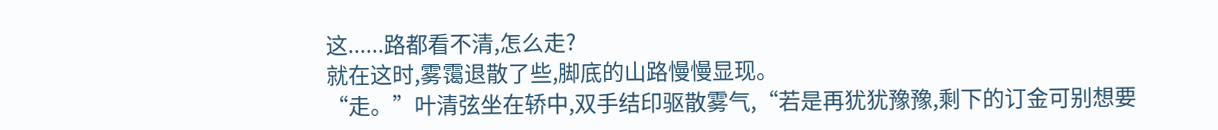这......路都看不清,怎么走?
就在这时,雾霭退散了些,脚底的山路慢慢显现。
“走。”叶清弦坐在轿中,双手结印驱散雾气,“若是再犹犹豫豫,剩下的订金可别想要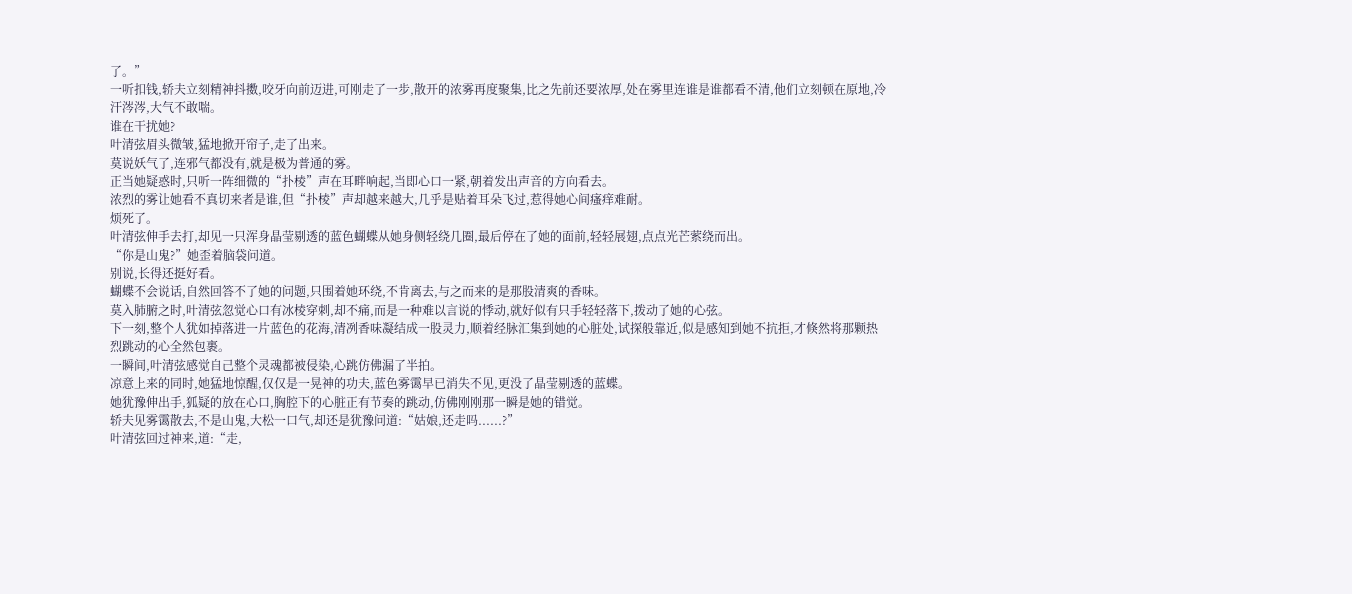了。”
一听扣钱,轿夫立刻精神抖擞,咬牙向前迈进,可刚走了一步,散开的浓雾再度聚集,比之先前还要浓厚,处在雾里连谁是谁都看不清,他们立刻顿在原地,冷汗涔涔,大气不敢喘。
谁在干扰她?
叶清弦眉头微皱,猛地掀开帘子,走了出来。
莫说妖气了,连邪气都没有,就是极为普通的雾。
正当她疑惑时,只听一阵细微的“扑棱”声在耳畔响起,当即心口一紧,朝着发出声音的方向看去。
浓烈的雾让她看不真切来者是谁,但“扑棱”声却越来越大,几乎是贴着耳朵飞过,惹得她心间瘙痒难耐。
烦死了。
叶清弦伸手去打,却见一只浑身晶莹剔透的蓝色蝴蝶从她身侧轻绕几圈,最后停在了她的面前,轻轻展翅,点点光芒萦绕而出。
“你是山鬼?”她歪着脑袋问道。
别说,长得还挺好看。
蝴蝶不会说话,自然回答不了她的问题,只围着她环绕,不肯离去,与之而来的是那股清爽的香味。
莫入肺腑之时,叶清弦忽觉心口有冰棱穿刺,却不痛,而是一种难以言说的悸动,就好似有只手轻轻落下,拨动了她的心弦。
下一刻,整个人犹如掉落进一片蓝色的花海,清冽香味凝结成一股灵力,顺着经脉汇集到她的心脏处,试探般靠近,似是感知到她不抗拒,才倏然将那颗热烈跳动的心全然包裹。
一瞬间,叶清弦感觉自己整个灵魂都被侵染,心跳仿佛漏了半拍。
凉意上来的同时,她猛地惊醒,仅仅是一晃神的功夫,蓝色雾霭早已消失不见,更没了晶莹剔透的蓝蝶。
她犹豫伸出手,狐疑的放在心口,胸腔下的心脏正有节奏的跳动,仿佛刚刚那一瞬是她的错觉。
轿夫见雾霭散去,不是山鬼,大松一口气,却还是犹豫问道:“姑娘,还走吗......?”
叶清弦回过神来,道:“走,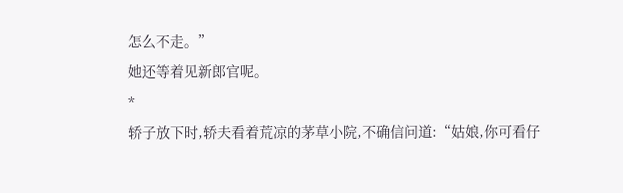怎么不走。”
她还等着见新郎官呢。
*
轿子放下时,轿夫看着荒凉的茅草小院,不确信问道:“姑娘,你可看仔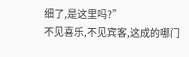细了,是这里吗?”
不见喜乐,不见宾客,这成的哪门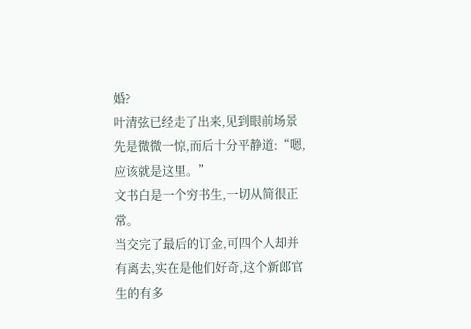婚?
叶清弦已经走了出来,见到眼前场景先是微微一惊,而后十分平静道:“嗯,应该就是这里。”
文书白是一个穷书生,一切从简很正常。
当交完了最后的订金,可四个人却并有离去,实在是他们好奇,这个新郎官生的有多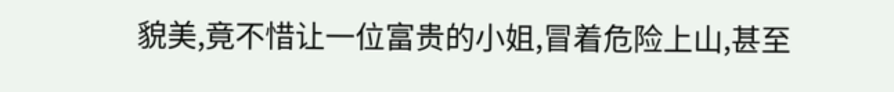貌美,竟不惜让一位富贵的小姐,冒着危险上山,甚至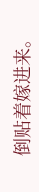倒贴着嫁进来。